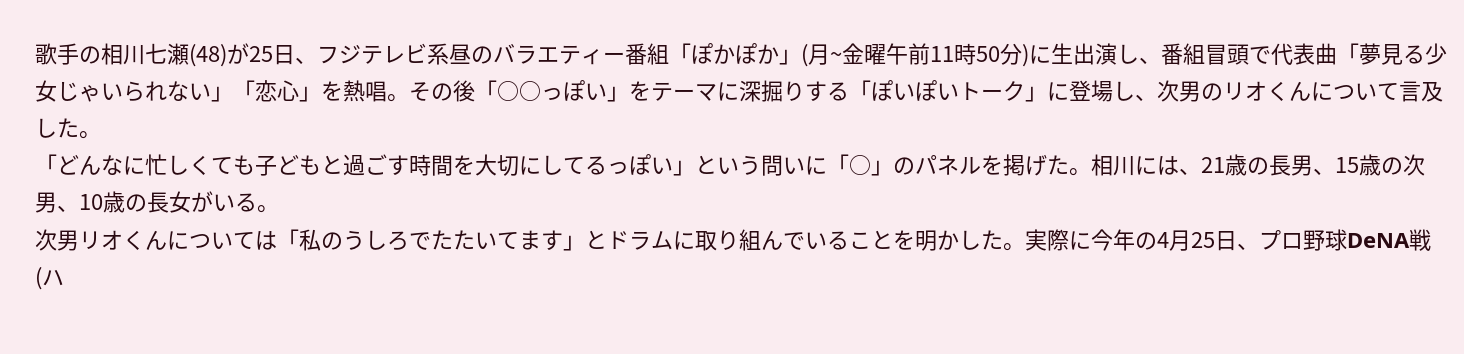歌手の相川七瀬(48)が25日、フジテレビ系昼のバラエティー番組「ぽかぽか」(月~金曜午前11時50分)に生出演し、番組冒頭で代表曲「夢見る少女じゃいられない」「恋心」を熱唱。その後「○○っぽい」をテーマに深掘りする「ぽいぽいトーク」に登場し、次男のリオくんについて言及した。
「どんなに忙しくても子どもと過ごす時間を大切にしてるっぽい」という問いに「○」のパネルを掲げた。相川には、21歳の長男、15歳の次男、10歳の長女がいる。
次男リオくんについては「私のうしろでたたいてます」とドラムに取り組んでいることを明かした。実際に今年の4月25日、プロ野球DeNA戦(ハ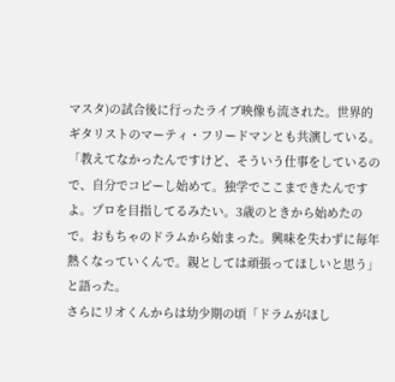マスタ)の試合後に行ったライブ映像も流された。世界的ギタリストのマーティ・フリードマンとも共演している。「教えてなかったんですけど、そういう仕事をしているので、自分でコピーし始めて。独学でここまできたんですよ。プロを目指してるみたい。3歳のときから始めたので。おもちゃのドラムから始まった。興味を失わずに毎年熱くなっていくんで。親としては頑張ってほしいと思う」と語った。
さらにリオくんからは幼少期の頃「ドラムがほし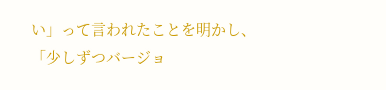い」って言われたことを明かし、「少しずつバージョ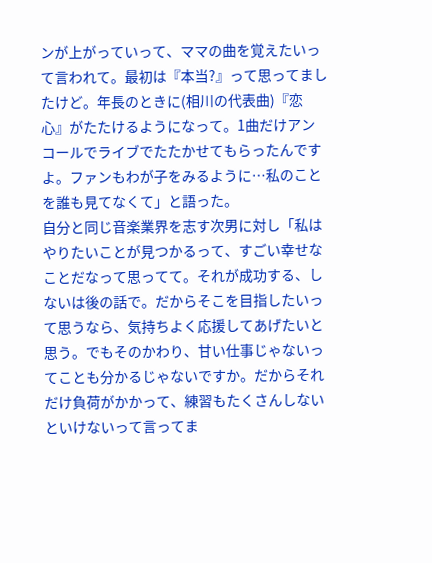ンが上がっていって、ママの曲を覚えたいって言われて。最初は『本当?』って思ってましたけど。年長のときに(相川の代表曲)『恋心』がたたけるようになって。1曲だけアンコールでライブでたたかせてもらったんですよ。ファンもわが子をみるように…私のことを誰も見てなくて」と語った。
自分と同じ音楽業界を志す次男に対し「私はやりたいことが見つかるって、すごい幸せなことだなって思ってて。それが成功する、しないは後の話で。だからそこを目指したいって思うなら、気持ちよく応援してあげたいと思う。でもそのかわり、甘い仕事じゃないってことも分かるじゃないですか。だからそれだけ負荷がかかって、練習もたくさんしないといけないって言ってま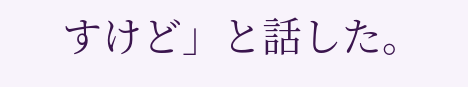すけど」と話した。